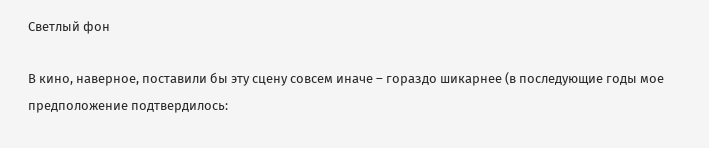Светлый фон

В кино, наверное, поставили бы эту сцену совсем иначе – гораздо шикарнее (в последующие годы мое предположение подтвердилось: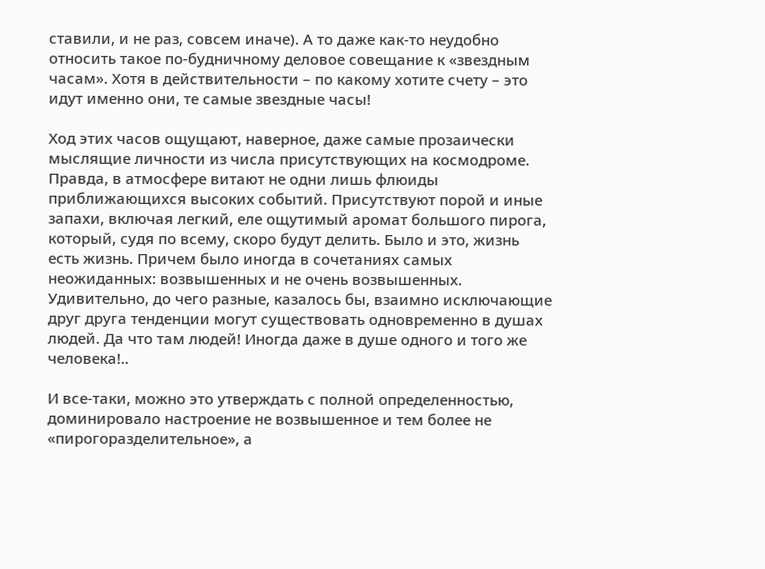ставили, и не раз, совсем иначе). А то даже как-то неудобно относить такое по-будничному деловое совещание к «звездным часам». Хотя в действительности – по какому хотите счету – это идут именно они, те самые звездные часы!

Ход этих часов ощущают, наверное, даже самые прозаически мыслящие личности из числа присутствующих на космодроме. Правда, в атмосфере витают не одни лишь флюиды приближающихся высоких событий. Присутствуют порой и иные запахи, включая легкий, еле ощутимый аромат большого пирога, который, судя по всему, скоро будут делить. Было и это, жизнь есть жизнь. Причем было иногда в сочетаниях самых неожиданных: возвышенных и не очень возвышенных. Удивительно, до чего разные, казалось бы, взаимно исключающие друг друга тенденции могут существовать одновременно в душах людей. Да что там людей! Иногда даже в душе одного и того же человека!..

И все-таки, можно это утверждать с полной определенностью, доминировало настроение не возвышенное и тем более не «пирогоразделительное», а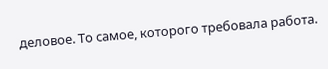деловое. То самое, которого требовала работа.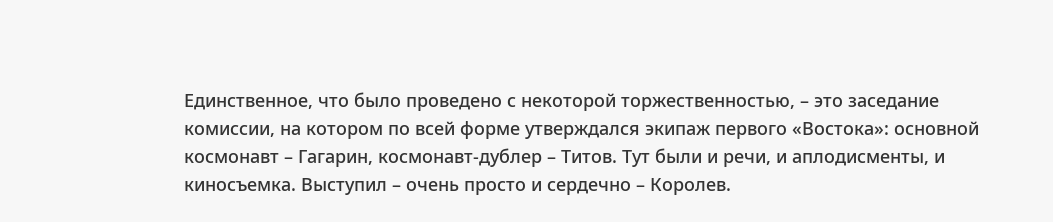Единственное, что было проведено с некоторой торжественностью, – это заседание комиссии, на котором по всей форме утверждался экипаж первого «Востока»: основной космонавт – Гагарин, космонавт-дублер – Титов. Тут были и речи, и аплодисменты, и киносъемка. Выступил – очень просто и сердечно – Королев.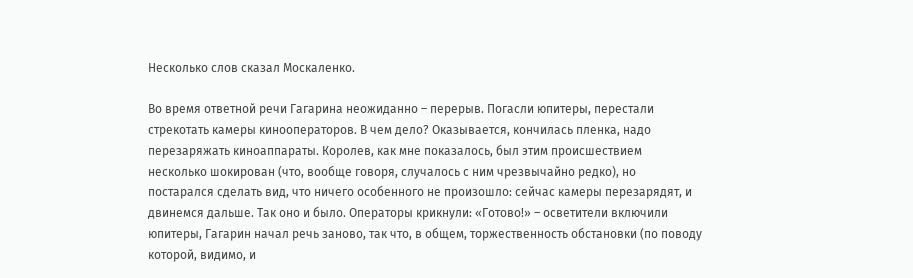Несколько слов сказал Москаленко.

Во время ответной речи Гагарина неожиданно – перерыв. Погасли юпитеры, перестали стрекотать камеры кинооператоров. В чем дело? Оказывается, кончилась пленка, надо перезаряжать киноаппараты. Королев, как мне показалось, был этим происшествием несколько шокирован (что, вообще говоря, случалось с ним чрезвычайно редко), но постарался сделать вид, что ничего особенного не произошло: сейчас камеры перезарядят, и двинемся дальше. Так оно и было. Операторы крикнули: «Готово!» – осветители включили юпитеры, Гагарин начал речь заново, так что, в общем, торжественность обстановки (по поводу которой, видимо, и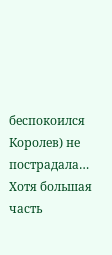беспокоился Королев) не пострадала… Хотя большая часть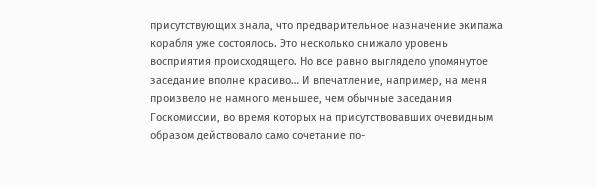присутствующих знала, что предварительное назначение экипажа корабля уже состоялось. Это несколько снижало уровень восприятия происходящего. Но все равно выглядело упомянутое заседание вполне красиво… И впечатление, например, на меня произвело не намного меньшее, чем обычные заседания Госкомиссии, во время которых на присутствовавших очевидным образом действовало само сочетание по-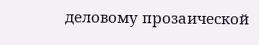деловому прозаической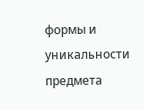формы и уникальности предмета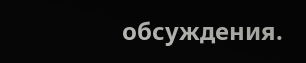обсуждения.